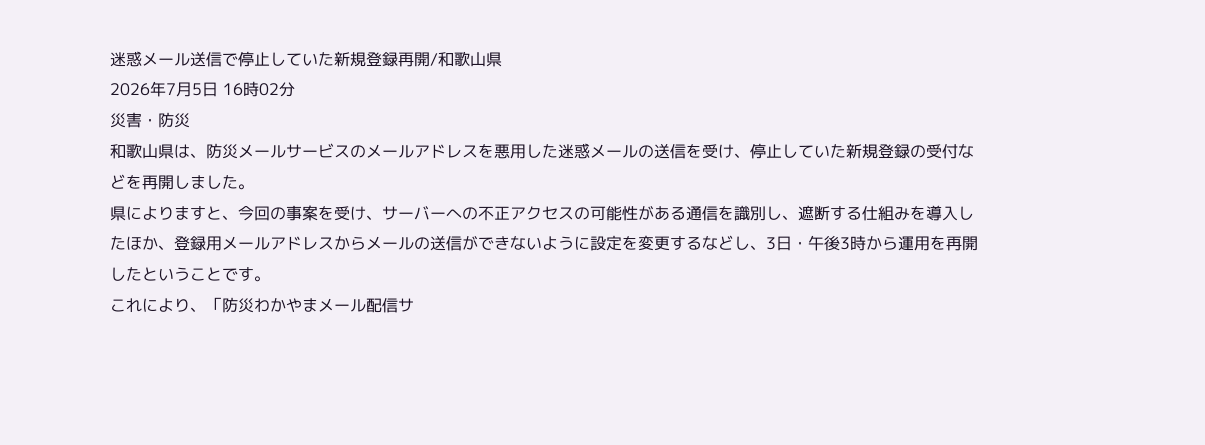迷惑メール送信で停止していた新規登録再開/和歌山県
2026年7月5日 16時02分
災害・防災
和歌山県は、防災メールサービスのメールアドレスを悪用した迷惑メールの送信を受け、停止していた新規登録の受付などを再開しました。
県によりますと、今回の事案を受け、サーバーへの不正アクセスの可能性がある通信を識別し、遮断する仕組みを導入したほか、登録用メールアドレスからメールの送信ができないように設定を変更するなどし、3日・午後3時から運用を再開したということです。
これにより、「防災わかやまメール配信サ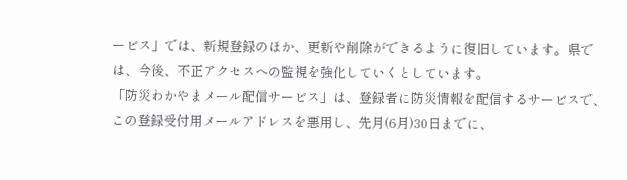ービス」では、新規登録のほか、更新や削除ができるように復旧しています。県では、今後、不正アクセスへの監視を強化していくとしています。
「防災わかやまメール配信サービス」は、登録者に防災情報を配信するサービスで、この登録受付用メールアドレスを悪用し、先月(6月)30日までに、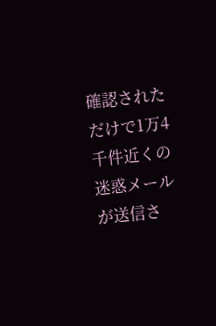確認されただけで1万4千件近くの迷惑メールが送信さ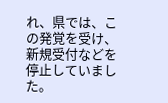れ、県では、この発覚を受け、新規受付などを停止していました。